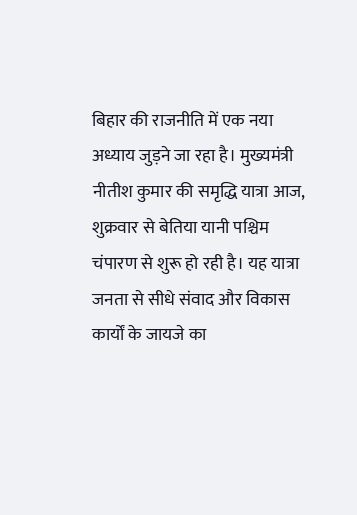बिहार की राजनीति में एक नया अध्याय जुड़ने जा रहा है। मुख्यमंत्री नीतीश कुमार की समृद्धि यात्रा आज, शुक्रवार से बेतिया यानी पश्चिम चंपारण से शुरू हो रही है। यह यात्रा जनता से सीधे संवाद और विकास कार्यों के जायजे का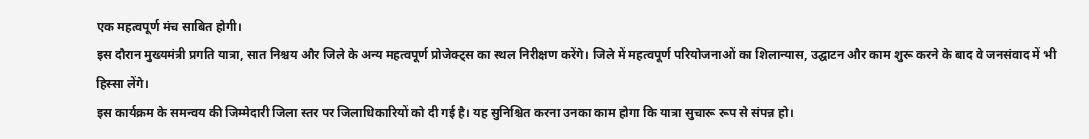एक महत्वपूर्ण मंच साबित होगी।
इस दौरान मुख्यमंत्री प्रगति यात्रा, सात निश्चय और जिले के अन्य महत्वपूर्ण प्रोजेक्ट्स का स्थल निरीक्षण करेंगे। जिले में महत्वपूर्ण परियोजनाओं का शिलान्यास, उद्घाटन और काम शुरू करने के बाद वे जनसंवाद में भी हिस्सा लेंगे।
इस कार्यक्रम के समन्वय की जिम्मेदारी जिला स्तर पर जिलाधिकारियों को दी गई है। यह सुनिश्चित करना उनका काम होगा कि यात्रा सुचारू रूप से संपन्न हो।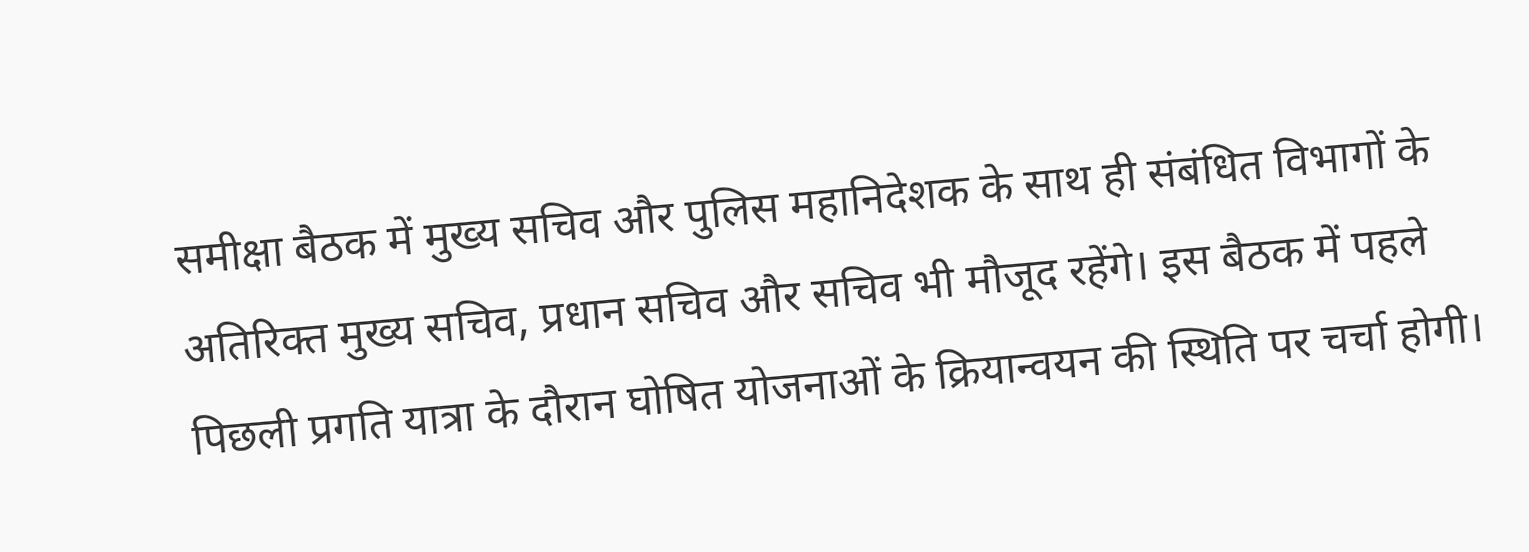समीक्षा बैठक में मुख्य सचिव और पुलिस महानिदेशक के साथ ही संबंधित विभागों के अतिरिक्त मुख्य सचिव, प्रधान सचिव और सचिव भी मौजूद रहेंगे। इस बैठक में पहले पिछली प्रगति यात्रा के दौरान घोषित योजनाओं के क्रियान्वयन की स्थिति पर चर्चा होगी।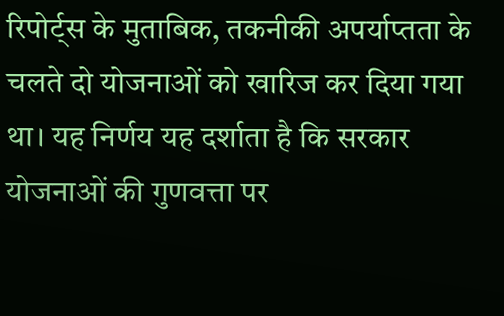रिपोर्ट्स के मुताबिक, तकनीकी अपर्याप्तता के चलते दो योजनाओं को खारिज कर दिया गया था। यह निर्णय यह दर्शाता है कि सरकार योजनाओं की गुणवत्ता पर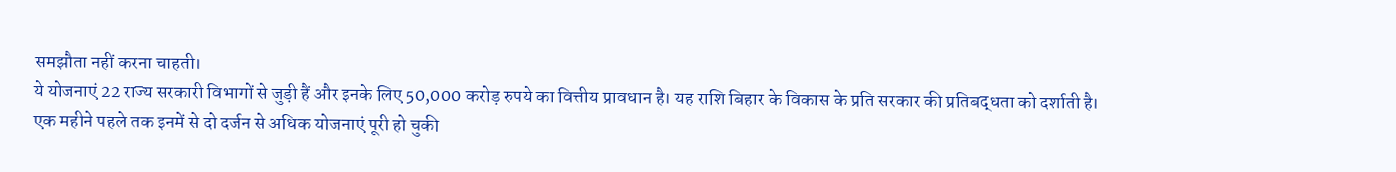समझौता नहीं करना चाहती।
ये योजनाएं 22 राज्य सरकारी विभागों से जुड़ी हैं और इनके लिए 50,000 करोड़ रुपये का वित्तीय प्रावधान है। यह राशि बिहार के विकास के प्रति सरकार की प्रतिबद्धता को दर्शाती है।
एक महीने पहले तक इनमें से दो दर्जन से अधिक योजनाएं पूरी हो चुकी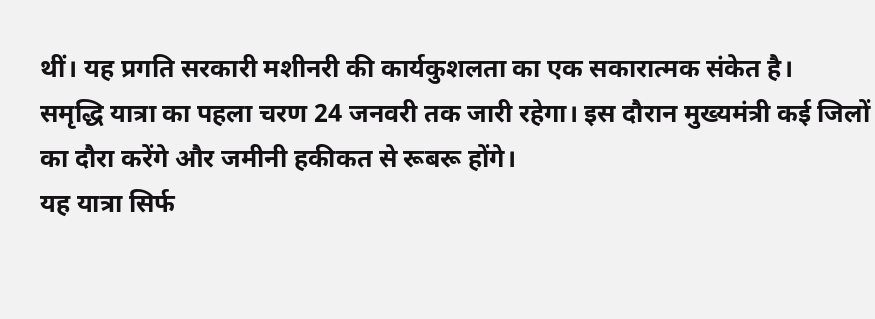थीं। यह प्रगति सरकारी मशीनरी की कार्यकुशलता का एक सकारात्मक संकेत है।
समृद्धि यात्रा का पहला चरण 24 जनवरी तक जारी रहेगा। इस दौरान मुख्यमंत्री कई जिलों का दौरा करेंगे और जमीनी हकीकत से रूबरू होंगे।
यह यात्रा सिर्फ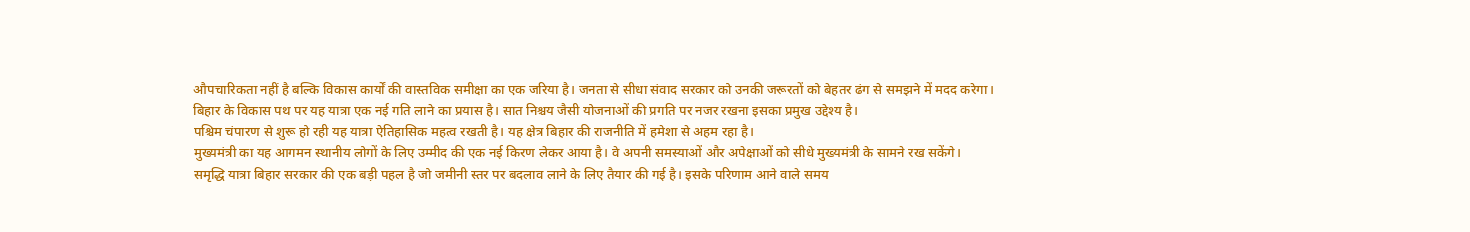औपचारिकता नहीं है बल्कि विकास कार्यों की वास्तविक समीक्षा का एक जरिया है। जनता से सीधा संवाद सरकार को उनकी जरूरतों को बेहतर ढंग से समझने में मदद करेगा।
बिहार के विकास पथ पर यह यात्रा एक नई गति लाने का प्रयास है। सात निश्चय जैसी योजनाओं की प्रगति पर नजर रखना इसका प्रमुख उद्देश्य है।
पश्चिम चंपारण से शुरू हो रही यह यात्रा ऐतिहासिक महत्व रखती है। यह क्षेत्र बिहार की राजनीति में हमेशा से अहम रहा है।
मुख्यमंत्री का यह आगमन स्थानीय लोगों के लिए उम्मीद की एक नई किरण लेकर आया है। वे अपनी समस्याओं और अपेक्षाओं को सीधे मुख्यमंत्री के सामने रख सकेंगे।
समृद्धि यात्रा बिहार सरकार की एक बड़ी पहल है जो जमीनी स्तर पर बदलाव लाने के लिए तैयार की गई है। इसके परिणाम आने वाले समय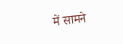में सामने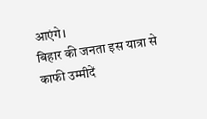आएंगे।
बिहार की जनता इस यात्रा से काफी उम्मीदें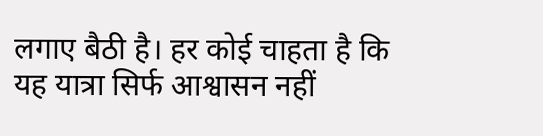लगाए बैठी है। हर कोई चाहता है कि यह यात्रा सिर्फ आश्वासन नहीं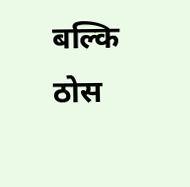बल्कि ठोस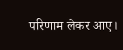परिणाम लेकर आए।